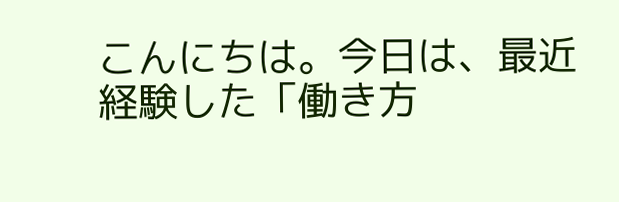こんにちは。今日は、最近経験した「働き方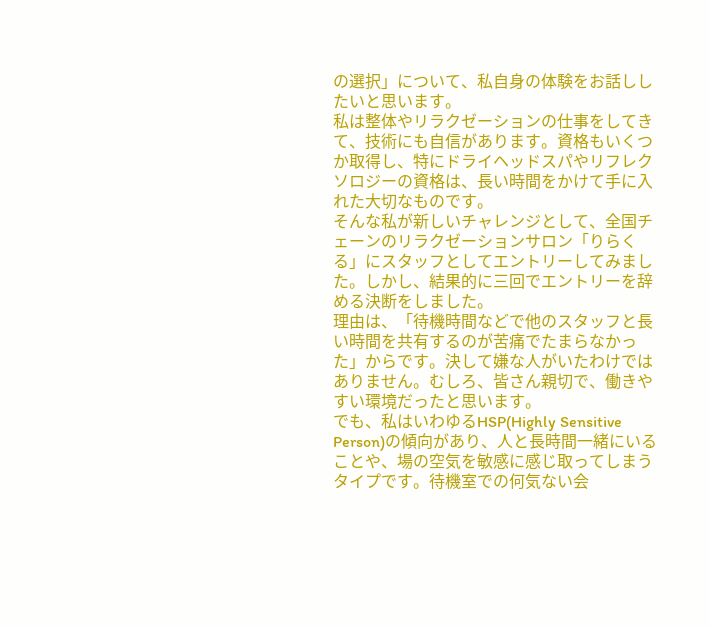の選択」について、私自身の体験をお話ししたいと思います。
私は整体やリラクゼーションの仕事をしてきて、技術にも自信があります。資格もいくつか取得し、特にドライヘッドスパやリフレクソロジーの資格は、長い時間をかけて手に入れた大切なものです。
そんな私が新しいチャレンジとして、全国チェーンのリラクゼーションサロン「りらくる」にスタッフとしてエントリーしてみました。しかし、結果的に三回でエントリーを辞める決断をしました。
理由は、「待機時間などで他のスタッフと長い時間を共有するのが苦痛でたまらなかった」からです。決して嫌な人がいたわけではありません。むしろ、皆さん親切で、働きやすい環境だったと思います。
でも、私はいわゆるHSP(Highly Sensitive Person)の傾向があり、人と長時間一緒にいることや、場の空気を敏感に感じ取ってしまうタイプです。待機室での何気ない会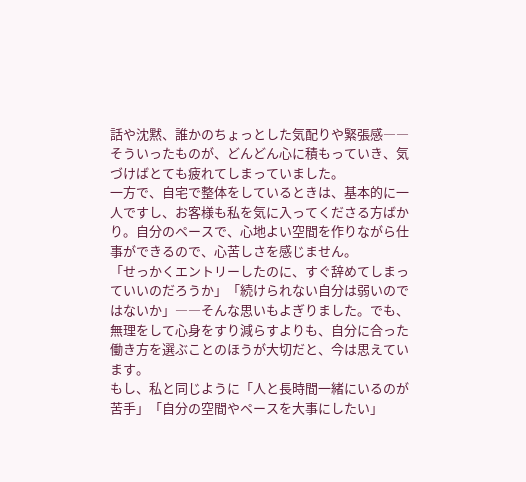話や沈黙、誰かのちょっとした気配りや緊張感――そういったものが、どんどん心に積もっていき、気づけばとても疲れてしまっていました。
一方で、自宅で整体をしているときは、基本的に一人ですし、お客様も私を気に入ってくださる方ばかり。自分のペースで、心地よい空間を作りながら仕事ができるので、心苦しさを感じません。
「せっかくエントリーしたのに、すぐ辞めてしまっていいのだろうか」「続けられない自分は弱いのではないか」――そんな思いもよぎりました。でも、無理をして心身をすり減らすよりも、自分に合った働き方を選ぶことのほうが大切だと、今は思えています。
もし、私と同じように「人と長時間一緒にいるのが苦手」「自分の空間やペースを大事にしたい」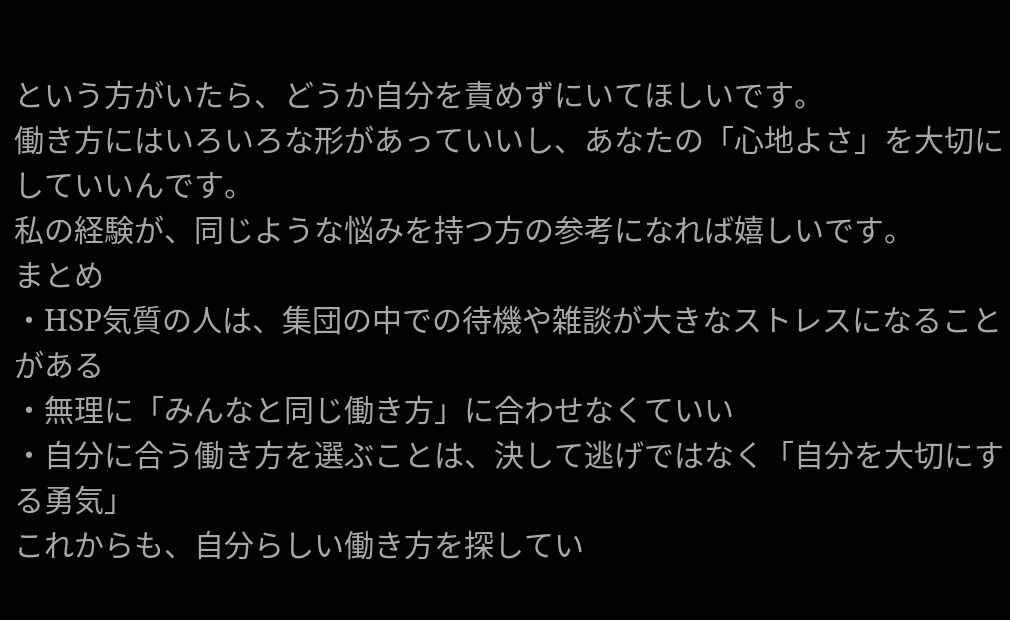という方がいたら、どうか自分を責めずにいてほしいです。
働き方にはいろいろな形があっていいし、あなたの「心地よさ」を大切にしていいんです。
私の経験が、同じような悩みを持つ方の参考になれば嬉しいです。
まとめ
・HSP気質の人は、集団の中での待機や雑談が大きなストレスになることがある
・無理に「みんなと同じ働き方」に合わせなくていい
・自分に合う働き方を選ぶことは、決して逃げではなく「自分を大切にする勇気」
これからも、自分らしい働き方を探してい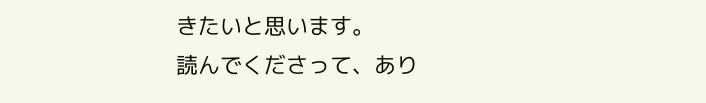きたいと思います。
読んでくださって、あり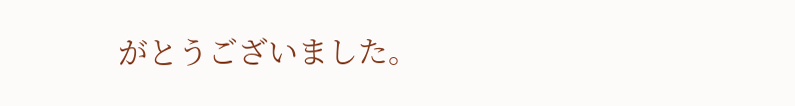がとうございました。